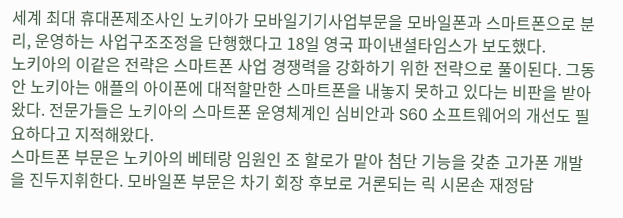세계 최대 휴대폰제조사인 노키아가 모바일기기사업부문을 모바일폰과 스마트폰으로 분리, 운영하는 사업구조조정을 단행했다고 18일 영국 파이낸셜타임스가 보도했다.
노키아의 이같은 전략은 스마트폰 사업 경쟁력을 강화하기 위한 전략으로 풀이된다. 그동안 노키아는 애플의 아이폰에 대적할만한 스마트폰을 내놓지 못하고 있다는 비판을 받아왔다. 전문가들은 노키아의 스마트폰 운영체계인 심비안과 S60 소프트웨어의 개선도 필요하다고 지적해왔다.
스마트폰 부문은 노키아의 베테랑 임원인 조 할로가 맡아 첨단 기능을 갖춘 고가폰 개발을 진두지휘한다. 모바일폰 부문은 차기 회장 후보로 거론되는 릭 시몬손 재정담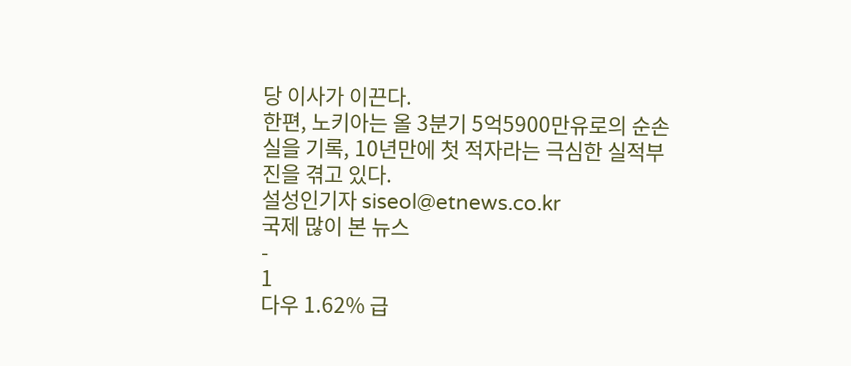당 이사가 이끈다.
한편, 노키아는 올 3분기 5억5900만유로의 순손실을 기록, 10년만에 첫 적자라는 극심한 실적부진을 겪고 있다.
설성인기자 siseol@etnews.co.kr
국제 많이 본 뉴스
-
1
다우 1.62% 급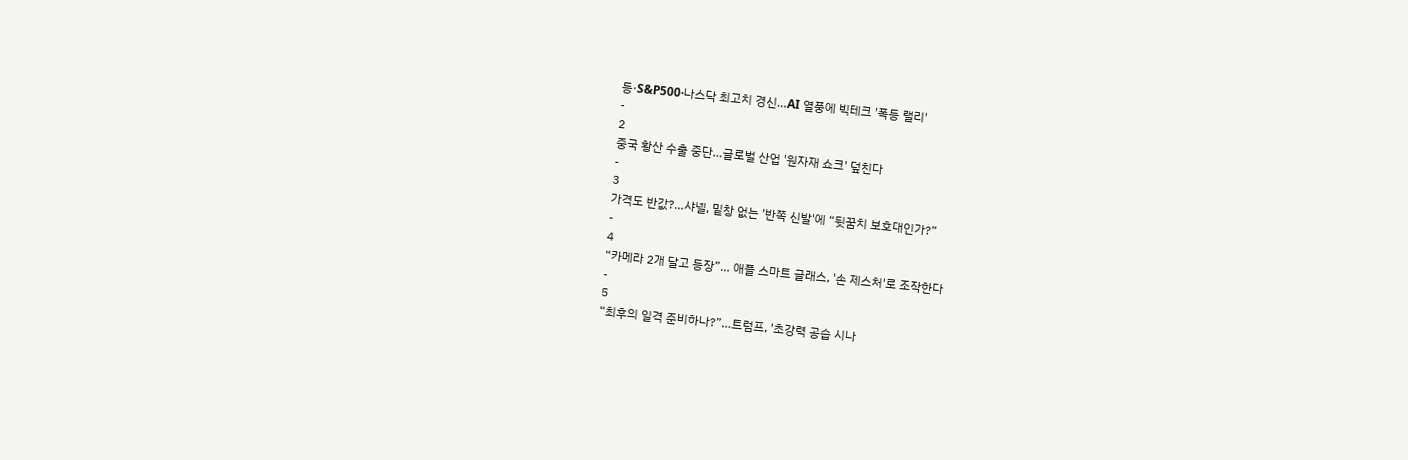등·S&P500·나스닥 최고치 경신…AI 열풍에 빅테크 '폭등 랠리'
-
2
중국 황산 수출 중단…글로벌 산업 '원자재 쇼크' 덮친다
-
3
가격도 반값?…샤넬, 밑창 없는 '반쪽 신발'에 “뒷꿈치 보호대인가?”
-
4
“카메라 2개 달고 등장”… 애플 스마트 글래스, '손 제스처'로 조작한다
-
5
“최후의 일격 준비하나?”…트럼프, '초강력 공습 시나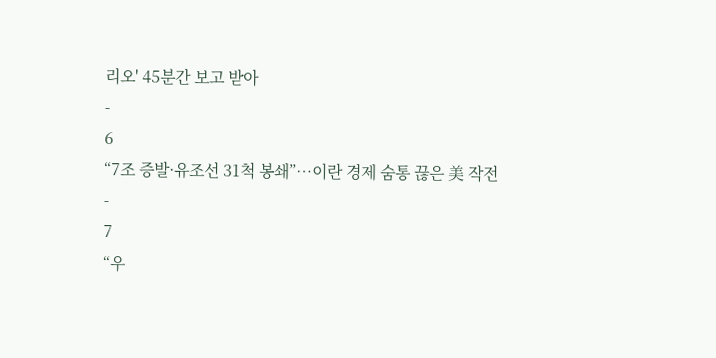리오' 45분간 보고 받아
-
6
“7조 증발·유조선 31척 봉쇄”…이란 경제 숨통 끊은 美 작전
-
7
“우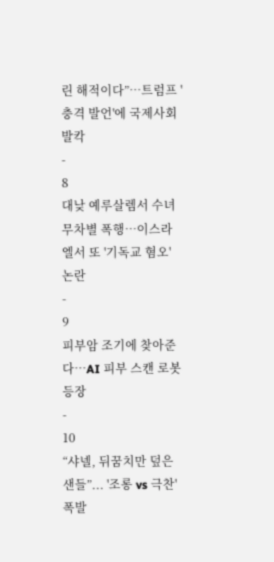린 해적이다”…트럼프 '충격 발언'에 국제사회 발칵
-
8
대낮 예루살렘서 수녀 무차별 폭행…이스라엘서 또 '기독교 혐오' 논란
-
9
피부암 조기에 찾아준다…AI 피부 스캔 로봇 등장
-
10
“샤넬, 뒤꿈치만 덮은 샌들”... '조롱 vs 극찬' 폭발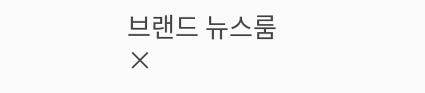브랜드 뉴스룸
×